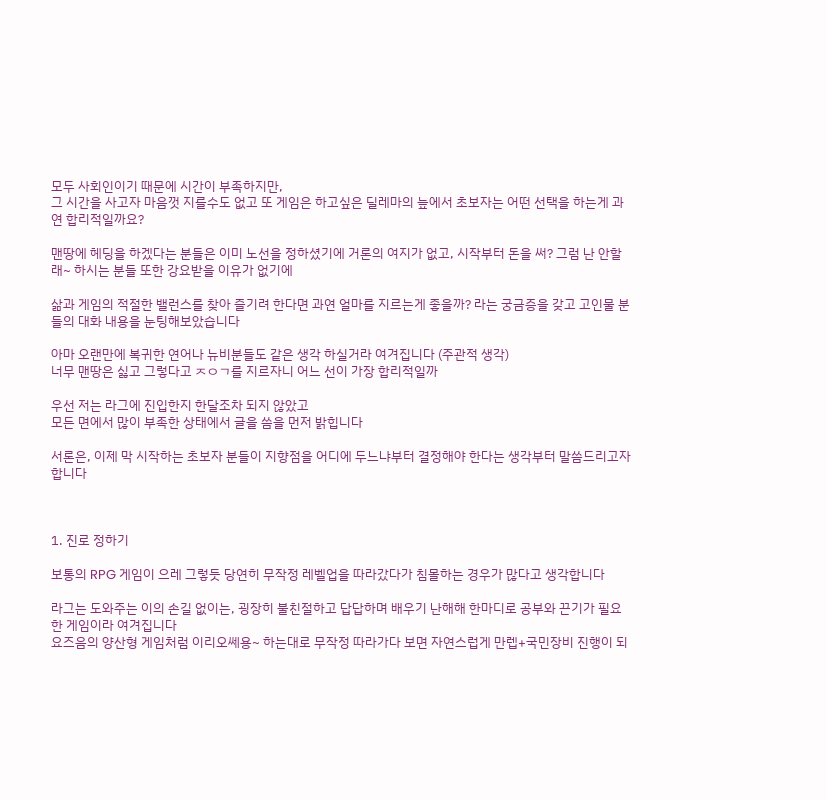모두 사회인이기 때문에 시간이 부족하지만,
그 시간을 사고자 마음껏 지를수도 없고 또 게임은 하고싶은 딜레마의 늪에서 초보자는 어떤 선택을 하는게 과연 합리적일까요?

맨땅에 헤딩을 하겠다는 분들은 이미 노선을 정하셨기에 거론의 여지가 없고, 시작부터 돈을 써? 그럼 난 안할래~ 하시는 분들 또한 강요받을 이유가 없기에

삶과 게임의 적절한 밸런스를 찾아 즐기려 한다면 과연 얼마를 지르는게 좋을까? 라는 궁금증을 갖고 고인물 분들의 대화 내용을 눈팅해보았습니다

아마 오랜만에 복귀한 연어나 뉴비분들도 같은 생각 하실거라 여겨집니다 (주관적 생각)
너무 맨땅은 싫고 그렇다고 ㅈㅇㄱ를 지르자니 어느 선이 가장 합리적일까

우선 저는 라그에 진입한지 한달조차 되지 않았고
모든 면에서 많이 부족한 상태에서 글을 씀을 먼저 밝힙니다

서론은, 이제 막 시작하는 초보자 분들이 지향점을 어디에 두느냐부터 결정해야 한다는 생각부터 말씀드리고자 합니다



1. 진로 정하기

보통의 RPG 게임이 으레 그렇듯 당연히 무작정 레벨업을 따라갔다가 침몰하는 경우가 많다고 생각합니다

라그는 도와주는 이의 손길 없이는, 굉장히 불친절하고 답답하며 배우기 난해해 한마디로 공부와 끈기가 필요한 게임이라 여겨집니다
요즈음의 양산형 게임처럼 이리오쎄용~ 하는대로 무작정 따라가다 보면 자연스럽게 만렙+국민장비 진행이 되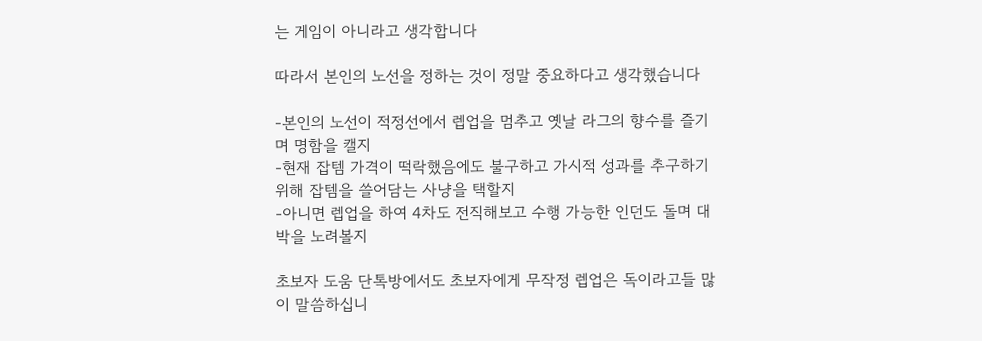는 게임이 아니라고 생각합니다

따라서 본인의 노선을 정하는 것이 정말 중요하다고 생각했습니다

-본인의 노선이 적정선에서 렙업을 멈추고 옛날 라그의 향수를 즐기며 명함을 캘지
-현재 잡템 가격이 떡락했음에도 불구하고 가시적 성과를 추구하기 위해 잡템을 쓸어담는 사냥을 택할지
-아니면 렙업을 하여 4차도 전직해보고 수행 가능한 인던도 돌며 대박을 노려볼지

초보자 도움 단톡방에서도 초보자에게 무작정 렙업은 독이라고들 많이 말씀하십니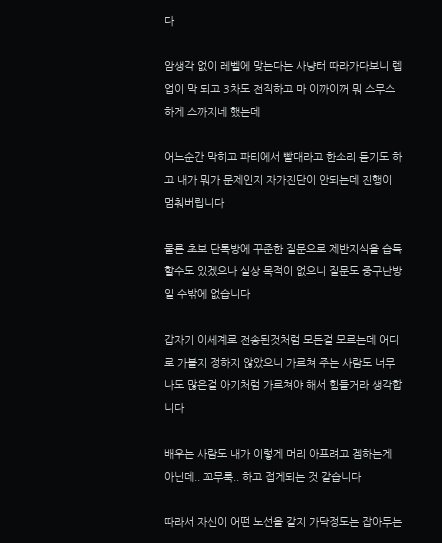다

암생각 없이 레벨에 맞는다는 사냥터 따라가다보니 렙업이 막 되고 3차도 전직하고 마 이까이꺼 뭐 스무스하게 스까지네 했는데

어느순간 막히고 파티에서 빨대라고 한소리 듣기도 하고 내가 뭐가 문제인지 자가진단이 안되는데 진행이 멈춰버립니다

물론 초보 단톡방에 꾸준한 질문으로 제반지식을 습득할수도 있겠으나 실상 목적이 없으니 질문도 중구난방일 수밖에 없습니다

갑자기 이세계로 전송된것처럼 모든걸 모르는데 어디로 가볼지 정하지 않았으니 가르쳐 주는 사람도 너무나도 많은걸 아기처럼 가르쳐야 해서 힘들거라 생각합니다

배우는 사람도 내가 이렇게 머리 아프려고 겜하는게 아닌데.. 꼬무룩.. 하고 접게되는 것 같습니다

따라서 자신이 어떤 노선을 갈지 가닥정도는 잡아두는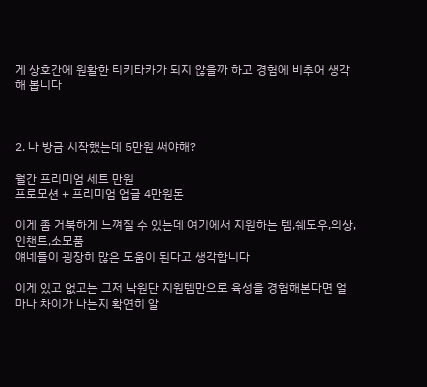게 상호간에 원활한 티키타카가 되지 않을까 하고 경험에 비추어 생각해 봅니다



2. 나 방금 시작했는데 5만원 써야해?

월간 프리미엄 세트 만원
프로모션 + 프리미엄 업글 4만원돈

이게 좀 거북하게 느껴질 수 있는데 여기에서 지원하는 템,쉐도우,의상,인챈트,소모품
얘네들이 굉장히 많은 도움이 된다고 생각합니다

이게 있고 없고는 그저 낙원단 지원템만으로 육성을 경험해본다면 얼마나 차이가 나는지 확연히 알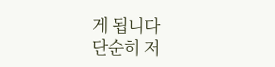게 됩니다
단순히 저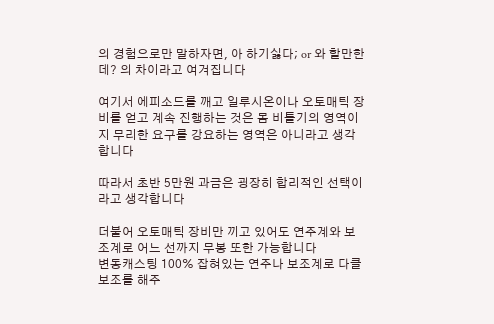의 경험으로만 말하자면, 아 하기싫다; or 와 할만한데? 의 차이라고 여겨집니다

여기서 에피소드를 깨고 일루시온이나 오토매틱 장비를 얻고 계속 진행하는 것은 몸 비틀기의 영역이지 무리한 요구를 강요하는 영역은 아니라고 생각합니다

따라서 초반 5만원 과금은 굉장히 합리적인 선택이라고 생각합니다

더불어 오토매틱 장비만 끼고 있어도 연주계와 보조계로 어느 선까지 무봉 또한 가능합니다
변동캐스팅 100% 잡혀있는 연주나 보조계로 다클 보조를 해주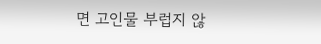면 고인물 부럽지 않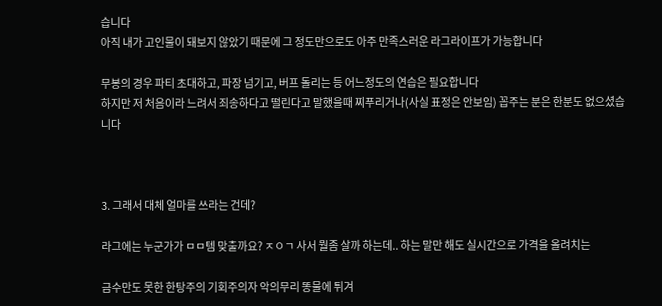습니다
아직 내가 고인물이 돼보지 않았기 때문에 그 정도만으로도 아주 만족스러운 라그라이프가 가능합니다

무봉의 경우 파티 초대하고, 파장 넘기고, 버프 돌리는 등 어느정도의 연습은 필요합니다
하지만 저 처음이라 느려서 죄송하다고 떨린다고 말했을때 찌푸리거나(사실 표정은 안보임) 꼽주는 분은 한분도 없으셨습니다



3. 그래서 대체 얼마를 쓰라는 건데?

라그에는 누군가가 ㅁㅁ템 맞출까요? ㅈㅇㄱ 사서 뭘좀 살까 하는데.. 하는 말만 해도 실시간으로 가격을 올려치는

금수만도 못한 한탕주의 기회주의자 악의무리 똥물에 튀겨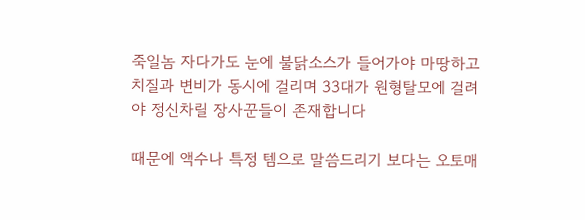죽일놈 자다가도 눈에 불닭소스가 들어가야 마땅하고 치질과 변비가 동시에 걸리며 33대가 원형탈모에 걸려야 정신차릴 장사꾼들이 존재합니다

때문에 액수나 특정 템으로 말씀드리기 보다는 오토매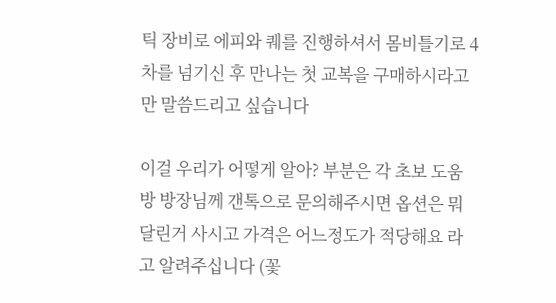틱 장비로 에피와 퀘를 진행하셔서 몸비틀기로 4차를 넘기신 후 만나는 첫 교복을 구매하시라고만 말씀드리고 싶습니다

이걸 우리가 어떻게 알아? 부분은 각 초보 도움방 방장님께 갠톡으로 문의해주시면 옵션은 뭐 달린거 사시고 가격은 어느정도가 적당해요 라고 알려주십니다 (꽃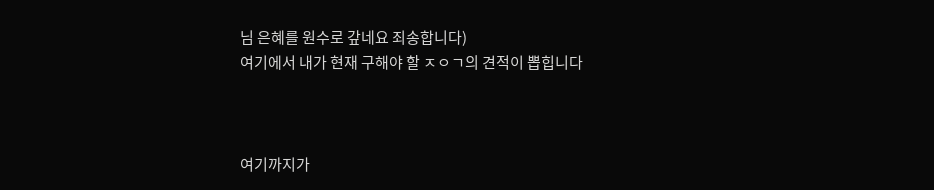님 은혜를 원수로 갚네요 죄송합니다)
여기에서 내가 현재 구해야 할 ㅈㅇㄱ의 견적이 뽑힙니다



여기까지가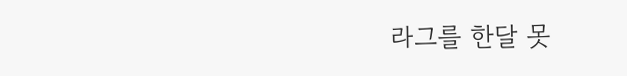라그를 한달 못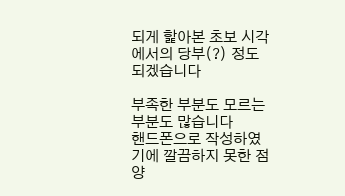되게 핥아본 초보 시각에서의 당부(?) 정도 되겠습니다

부족한 부분도 모르는 부분도 많습니다
핸드폰으로 작성하였기에 깔끔하지 못한 점 양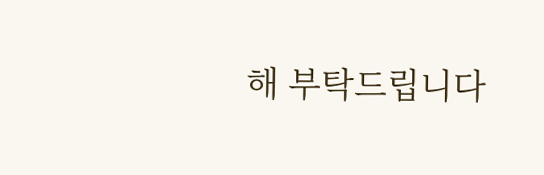해 부탁드립니다